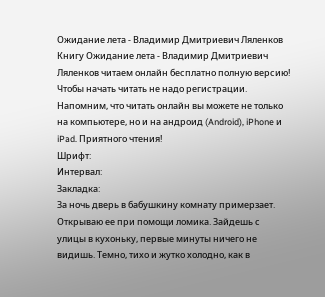Ожидание лета - Владимир Дмитриевич Ляленков
Книгу Ожидание лета - Владимир Дмитриевич Ляленков читаем онлайн бесплатно полную версию! Чтобы начать читать не надо регистрации. Напомним, что читать онлайн вы можете не только на компьютере, но и на андроид (Android), iPhone и iPad. Приятного чтения!
Шрифт:
Интервал:
Закладка:
За ночь дверь в бабушкину комнату примерзает. Открываю ее при помощи ломика. Зайдешь с улицы в кухоньку, первые минуты ничего не видишь. Темно, тихо и жутко холодно, как в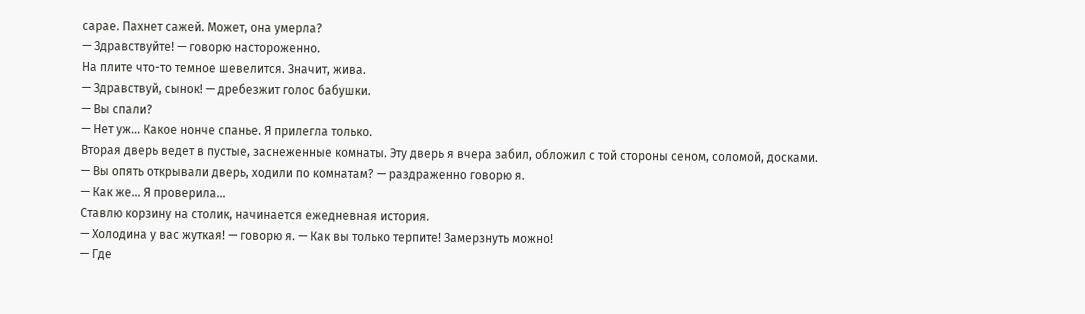сарае. Пахнет сажей. Может, она умерла?
— Здравствуйте! — говорю настороженно.
На плите что-то темное шевелится. Значит, жива.
— Здравствуй, сынок! — дребезжит голос бабушки.
— Вы спали?
— Нет уж… Какое нонче спанье. Я прилегла только.
Вторая дверь ведет в пустые, заснеженные комнаты. Эту дверь я вчера забил, обложил с той стороны сеном, соломой, досками.
— Вы опять открывали дверь, ходили по комнатам? — раздраженно говорю я.
— Как же… Я проверила…
Ставлю корзину на столик, начинается ежедневная история.
— Холодина у вас жуткая! — говорю я. — Как вы только терпите! Замерзнуть можно!
— Где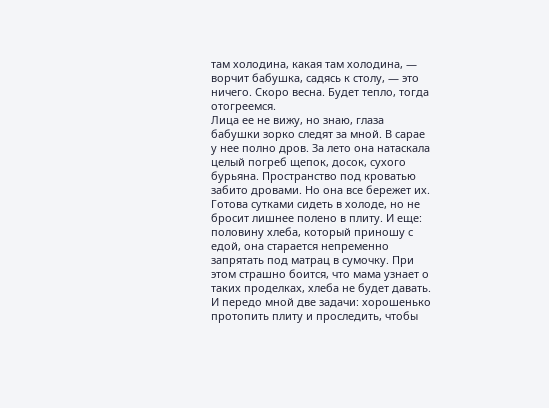там холодина, какая там холодина, — ворчит бабушка, садясь к столу, — это ничего. Скоро весна. Будет тепло, тогда отогреемся.
Лица ее не вижу, но знаю, глаза бабушки зорко следят за мной. В сарае у нее полно дров. За лето она натаскала целый погреб щепок, досок, сухого бурьяна. Пространство под кроватью забито дровами. Но она все бережет их. Готова сутками сидеть в холоде, но не бросит лишнее полено в плиту. И еще: половину хлеба, который приношу с едой, она старается непременно запрятать под матрац в сумочку. При этом страшно боится, что мама узнает о таких проделках, хлеба не будет давать. И передо мной две задачи: хорошенько протопить плиту и проследить, чтобы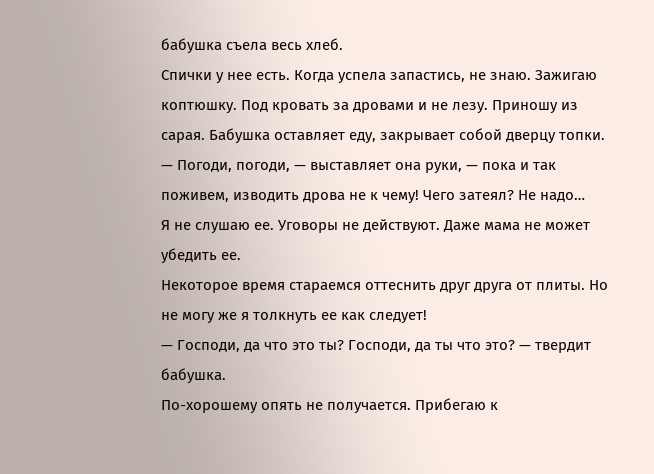бабушка съела весь хлеб.
Спички у нее есть. Когда успела запастись, не знаю. Зажигаю коптюшку. Под кровать за дровами и не лезу. Приношу из сарая. Бабушка оставляет еду, закрывает собой дверцу топки.
— Погоди, погоди, — выставляет она руки, — пока и так поживем, изводить дрова не к чему! Чего затеял? Не надо…
Я не слушаю ее. Уговоры не действуют. Даже мама не может убедить ее.
Некоторое время стараемся оттеснить друг друга от плиты. Но не могу же я толкнуть ее как следует!
— Господи, да что это ты? Господи, да ты что это? — твердит бабушка.
По-хорошему опять не получается. Прибегаю к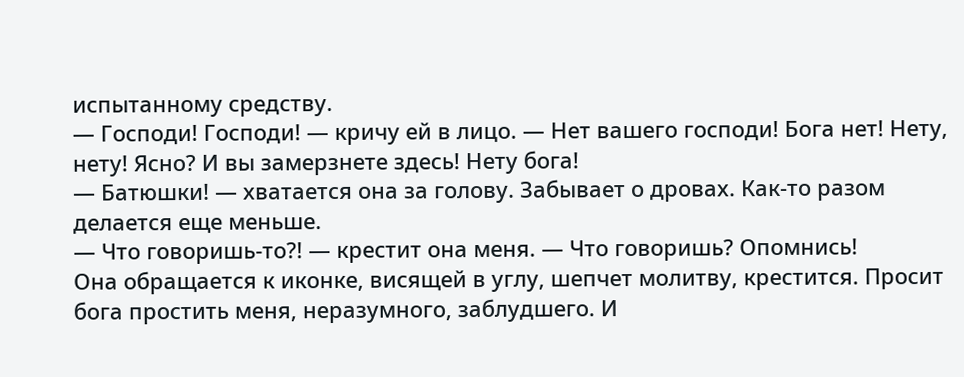испытанному средству.
— Господи! Господи! — кричу ей в лицо. — Нет вашего господи! Бога нет! Нету, нету! Ясно? И вы замерзнете здесь! Нету бога!
— Батюшки! — хватается она за голову. Забывает о дровах. Как-то разом делается еще меньше.
— Что говоришь-то?! — крестит она меня. — Что говоришь? Опомнись!
Она обращается к иконке, висящей в углу, шепчет молитву, крестится. Просит бога простить меня, неразумного, заблудшего. И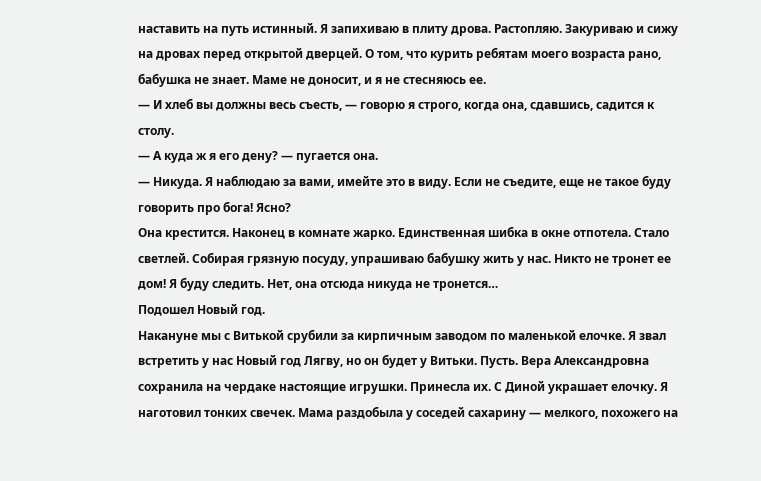наставить на путь истинный. Я запихиваю в плиту дрова. Растопляю. Закуриваю и сижу на дровах перед открытой дверцей. О том, что курить ребятам моего возраста рано, бабушка не знает. Маме не доносит, и я не стесняюсь ее.
— И хлеб вы должны весь съесть, — говорю я строго, когда она, сдавшись, садится к столу.
— А куда ж я его дену? — пугается она.
— Никуда. Я наблюдаю за вами, имейте это в виду. Если не съедите, еще не такое буду говорить про бога! Ясно?
Она крестится. Наконец в комнате жарко. Единственная шибка в окне отпотела. Стало светлей. Собирая грязную посуду, упрашиваю бабушку жить у нас. Никто не тронет ее дом! Я буду следить. Нет, она отсюда никуда не тронется…
Подошел Новый год.
Накануне мы с Витькой срубили за кирпичным заводом по маленькой елочке. Я звал встретить у нас Новый год Лягву, но он будет у Витьки. Пусть. Вера Александровна сохранила на чердаке настоящие игрушки. Принесла их. С Диной украшает елочку. Я наготовил тонких свечек. Мама раздобыла у соседей сахарину — мелкого, похожего на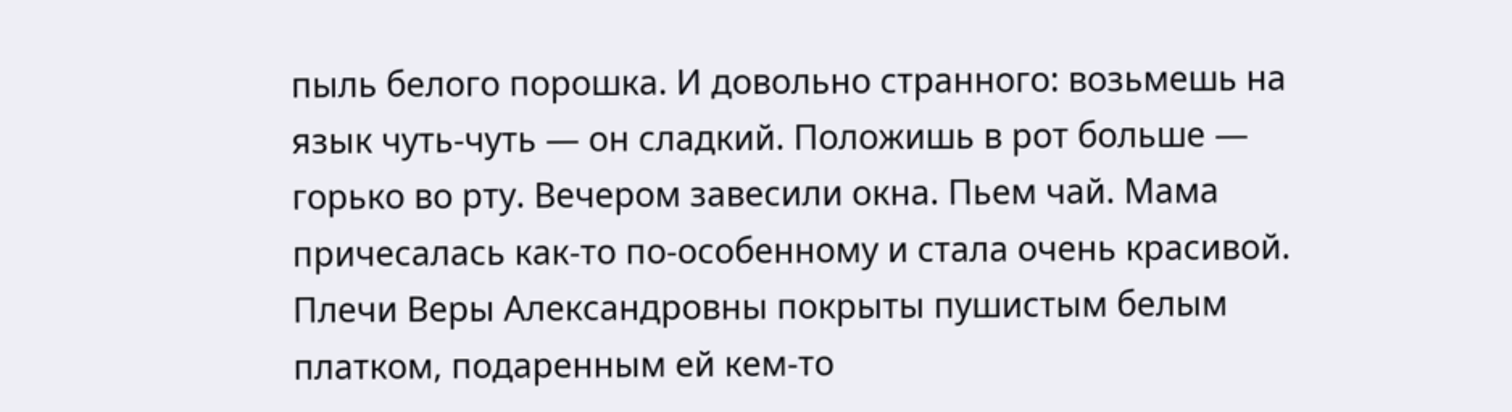пыль белого порошка. И довольно странного: возьмешь на язык чуть-чуть — он сладкий. Положишь в рот больше — горько во рту. Вечером завесили окна. Пьем чай. Мама причесалась как-то по-особенному и стала очень красивой. Плечи Веры Александровны покрыты пушистым белым платком, подаренным ей кем-то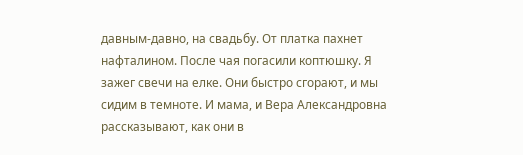давным-давно, на свадьбу. От платка пахнет нафталином. После чая погасили коптюшку. Я зажег свечи на елке. Они быстро сгорают, и мы сидим в темноте. И мама, и Вера Александровна рассказывают, как они в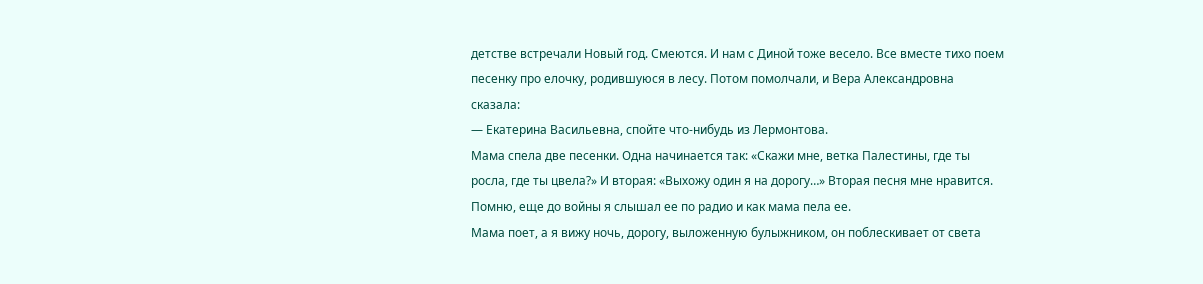детстве встречали Новый год. Смеются. И нам с Диной тоже весело. Все вместе тихо поем песенку про елочку, родившуюся в лесу. Потом помолчали, и Вера Александровна сказала:
— Екатерина Васильевна, спойте что-нибудь из Лермонтова.
Мама спела две песенки. Одна начинается так: «Скажи мне, ветка Палестины, где ты росла, где ты цвела?» И вторая: «Выхожу один я на дорогу…» Вторая песня мне нравится. Помню, еще до войны я слышал ее по радио и как мама пела ее.
Мама поет, а я вижу ночь, дорогу, выложенную булыжником, он поблескивает от света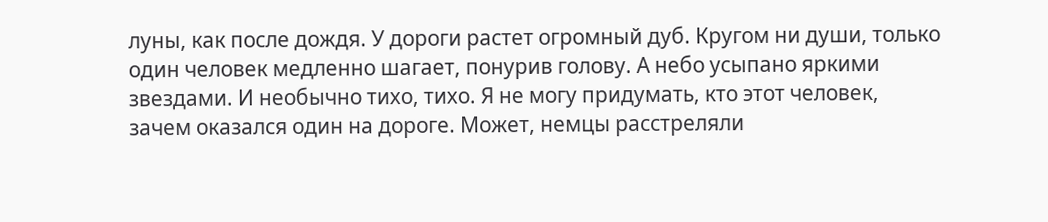луны, как после дождя. У дороги растет огромный дуб. Кругом ни души, только один человек медленно шагает, понурив голову. А небо усыпано яркими звездами. И необычно тихо, тихо. Я не могу придумать, кто этот человек, зачем оказался один на дороге. Может, немцы расстреляли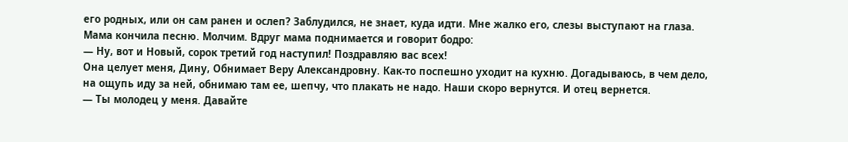его родных, или он сам ранен и ослеп? Заблудился, не знает, куда идти. Мне жалко его, слезы выступают на глаза.
Мама кончила песню. Молчим. Вдруг мама поднимается и говорит бодро:
— Ну, вот и Новый, сорок третий год наступил! Поздравляю вас всех!
Она целует меня, Дину, Обнимает Веру Александровну. Как-то поспешно уходит на кухню. Догадываюсь, в чем дело, на ощупь иду за ней, обнимаю там ее, шепчу, что плакать не надо. Наши скоро вернутся. И отец вернется.
— Ты молодец у меня. Давайте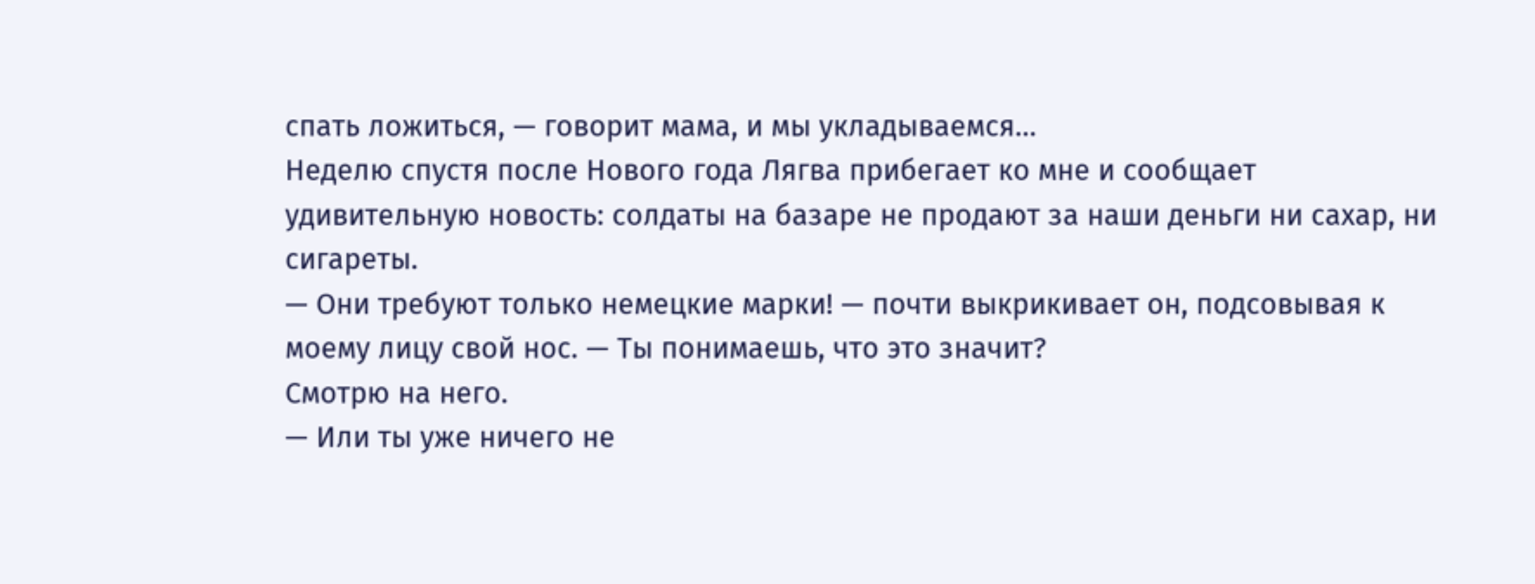спать ложиться, — говорит мама, и мы укладываемся…
Неделю спустя после Нового года Лягва прибегает ко мне и сообщает удивительную новость: солдаты на базаре не продают за наши деньги ни сахар, ни сигареты.
— Они требуют только немецкие марки! — почти выкрикивает он, подсовывая к моему лицу свой нос. — Ты понимаешь, что это значит?
Смотрю на него.
— Или ты уже ничего не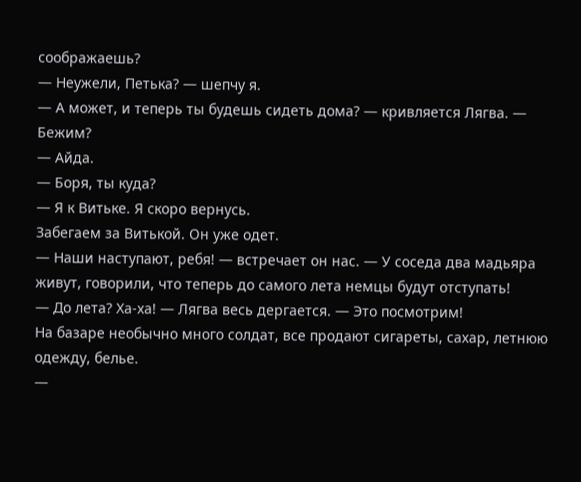соображаешь?
— Неужели, Петька? — шепчу я.
— А может, и теперь ты будешь сидеть дома? — кривляется Лягва. — Бежим?
— Айда.
— Боря, ты куда?
— Я к Витьке. Я скоро вернусь.
Забегаем за Витькой. Он уже одет.
— Наши наступают, ребя! — встречает он нас. — У соседа два мадьяра живут, говорили, что теперь до самого лета немцы будут отступать!
— До лета? Ха-ха! — Лягва весь дергается. — Это посмотрим!
На базаре необычно много солдат, все продают сигареты, сахар, летнюю одежду, белье.
—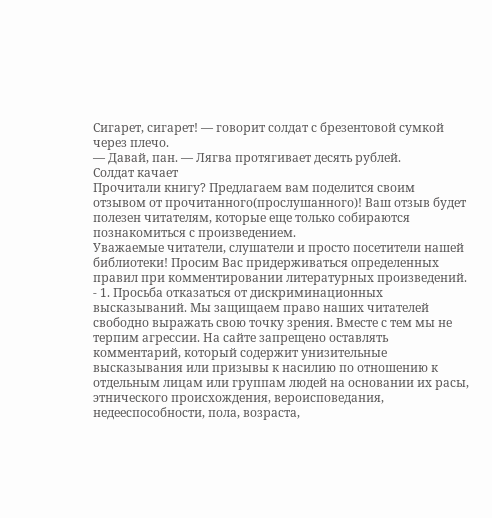Сигарет, сигарет! — говорит солдат с брезентовой сумкой через плечо.
— Давай, пан. — Лягва протягивает десять рублей.
Солдат качает
Прочитали книгу? Предлагаем вам поделится своим отзывом от прочитанного(прослушанного)! Ваш отзыв будет полезен читателям, которые еще только собираются познакомиться с произведением.
Уважаемые читатели, слушатели и просто посетители нашей библиотеки! Просим Вас придерживаться определенных правил при комментировании литературных произведений.
- 1. Просьба отказаться от дискриминационных высказываний. Мы защищаем право наших читателей свободно выражать свою точку зрения. Вместе с тем мы не терпим агрессии. На сайте запрещено оставлять комментарий, который содержит унизительные высказывания или призывы к насилию по отношению к отдельным лицам или группам людей на основании их расы, этнического происхождения, вероисповедания, недееспособности, пола, возраста,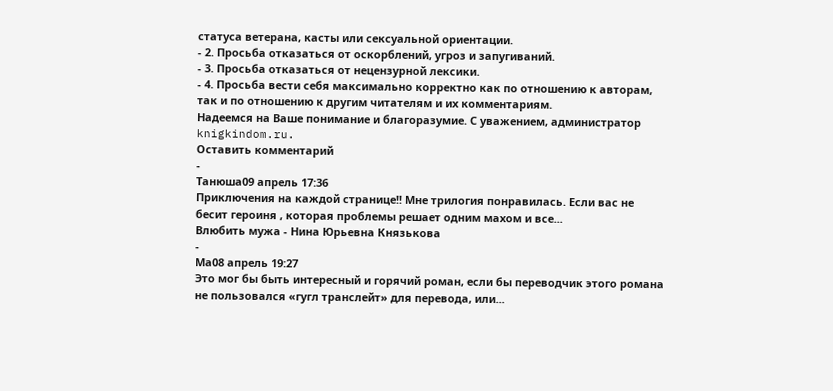статуса ветерана, касты или сексуальной ориентации.
- 2. Просьба отказаться от оскорблений, угроз и запугиваний.
- 3. Просьба отказаться от нецензурной лексики.
- 4. Просьба вести себя максимально корректно как по отношению к авторам, так и по отношению к другим читателям и их комментариям.
Надеемся на Ваше понимание и благоразумие. С уважением, администратор knigkindom.ru.
Оставить комментарий
-
Танюша09 апрель 17:36
Приключения на каждой странице!! Мне трилогия понравилась. Если вас не бесит героиня , которая проблемы решает одним махом и все...
Влюбить мужа - Нина Юрьевна Князькова
-
Ма08 апрель 19:27
Это мог бы быть интересный и горячий роман, если бы переводчик этого романа не пользовался «гугл транслейт» для перевода, или...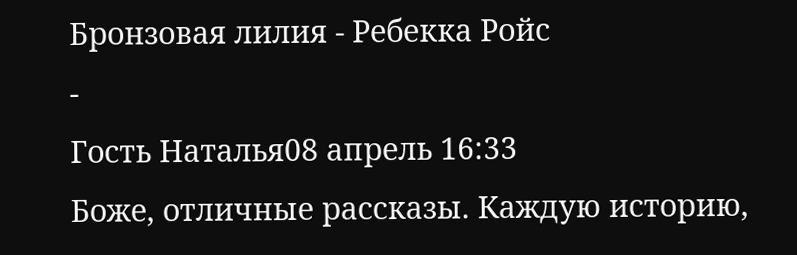Бронзовая лилия - Ребекка Ройс
-
Гость Наталья08 апрель 16:33
Боже, отличные рассказы. Каждую историю,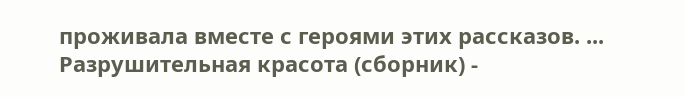проживала вместе с героями этих рассказов. ...
Разрушительная красота (сборник) -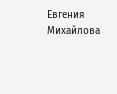Евгения Михайлова